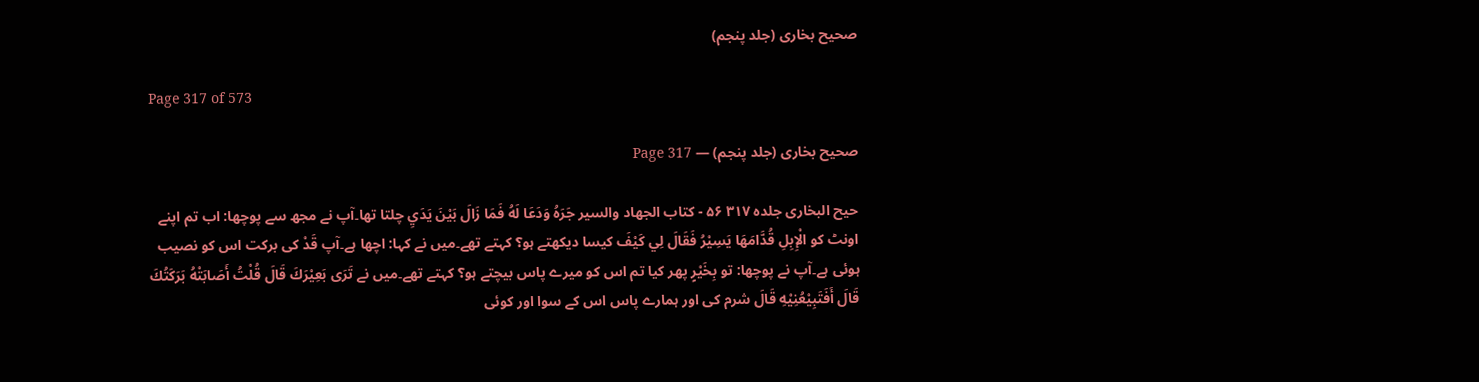صحیح بخاری (جلد پنجم)

Page 317 of 573

صحیح بخاری (جلد پنجم) — Page 317

حيح البخارى جلده ۳۱۷ ۵۶ - كتاب الجهاد والسير جَرَهُ وَدَعَا لَهُ فَمَا زَالَ بَيْنَ يَدَيِ چلتا تھا۔آپ نے مجھ سے پوچھا: اب تم اپنے اونٹ کو الْإِبِلِ قُدَّامَهَا يَسِيْرُ فَقَالَ لِي كَيْفَ کیسا دیکھتے ہو؟ کہتے تھے۔میں نے کہا: اچھا ہے۔آپ قَدْ کی برکت اس کو نصیب ہوئی ہے۔آپ نے پوچھا: تو بِخَيْرٍ پھر کیا تم اس کو میرے پاس بیچتے ہو؟ کہتے تھے۔میں نے تَرَى بَعِيْرَكَ قَالَ قُلْتُ أَصَابَتْهُ بَرَكَتُكَ قَالَ أَفَتَبِيْعُنِيْهِ قَالَ شرم کی اور ہمارے پاس اس کے سوا اور کوئی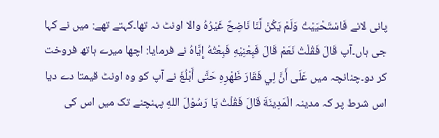پانی لانے فَاسْتَحْيَيْتُ وَلَمْ يَكُنْ لَّنَا نَاضِحٌ غَيْرُهُ والا اونٹ نہ تھا۔کہتے تھے: میں نے کہا جی ہاں۔آپ قَالَ فَقُلْتُ نَعَمْ قَالَ فَبِعْنِيْهِ فَبِعْتُهُ إِيَّاهُ نے فرمایا: اچھا میرے ہاتھ فروخت کر دو۔چنانچہ میں عَلَى أَنَّ لِي فَقَارَ ظَهْرِهِ حَتَّى أَبْلُغَ نے آپ کو وہ اونٹ قیمتا دے دیا اس شرط پر کہ مدینہ الْمَدِينَةَ قَالَ فَقُلْتُ يَا رَسُوْلَ اللهِ پہنچنے تک میں اس کی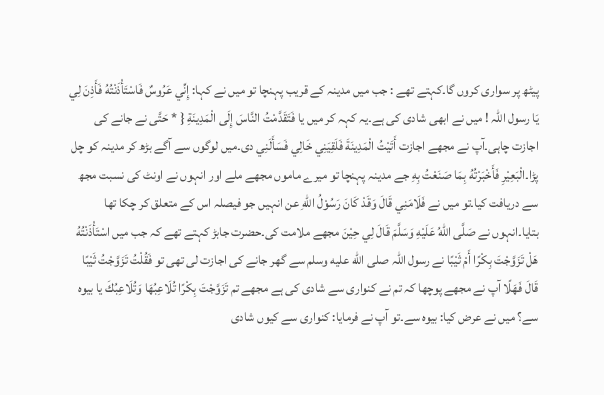پیٹھ پر سواری کروں گا۔کہتے تھے : جب میں مدینہ کے قریب پہنچا تو میں نے کہا: إِنِّي عَرُوسٌ فَاسْتَأْذَنْتُهُ فَأَذِنَ لِي يَا رسول اللہ ! میں نے ابھی شادی کی ہے۔یہ کہہ کر میں یا فَتَقَدَّمْتُ النَّاسَ إِلَى الْمَدِينَةِ { * حَتَّى نے جانے کی اجازت چاہی۔آپ نے مجھے اجازت أَتَيْتُ الْمَدِينَةَ فَلَقِيَنِي خَالِي فَسَأَلَنِي دی۔میں لوگوں سے آگے بڑھ کر مدینہ کو چل پڑا۔الْبَعِيْرِ فَأَخْبَرْتُهُ بِمَا صَنَعْتُ بِهِ جے مدینہ پہنچا تو میرے ماموں مجھے ملے اور انہوں نے اونٹ کی نسبت مجھ سے دریافت کیا۔تو میں نے فَلَامَنِي قَالَ وَقَدْ كَانَ رَسُوْلُ اللهِ عن انہیں جو فیصلہ اس کے متعلق کر چکا تھا بتایا۔انہوں نے صَلَّى اللهُ عَلَيْهِ وَسَلَّمَ قَالَ لِي حِيْنَ مجھے ملامت کی۔حضرت جابڑ کہتے تھے کہ جب میں اسْتَأْذَنْتُهُ هَلْ تَزَوَّجْتَ بِكْرًا أَمْ ثَيْبًا نے رسول اللہ صلى الله عليه وسلم سے گھر جانے کی اجازت لی تھی تو فَقُلْتُ تَزَوَّجْتُ ثَيْبًا قَالَ فَهَلًا آپ نے مجھے پوچھا کہ تم نے کنواری سے شادی کی ہے مجھے تم تَزَوَّجْتَ بِكْرًا تُلَاعِبُهَا وَتُلَاعِبُكَ یا بیوہ سے؟ میں نے عرض کیا: بیوہ سے۔تو آپ نے فرمایا: کنواری سے کیوں شادی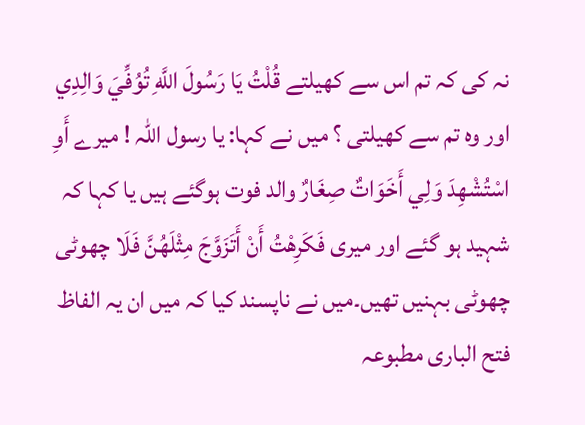نہ کی کہ تم اس سے کھیلتے قُلْتُ يَا رَسُولَ اللَّهِ تُوُفِّيَ وَالِدِي اور وہ تم سے کھیلتی ؟ میں نے کہا: یا رسول اللہ ! میرے أَوِ اسْتُشْهِدَ وَلِي أَخَوَاتٌ صِغَارٌ والد فوت ہوگئے ہیں یا کہا کہ شہید ہو گئے اور میری فَكَرِهْتُ أَنْ أَتَزَوَّجَ مِثْلَهُنَّ فَلَا چھوٹی چھوٹی بہنیں تھیں۔میں نے ناپسند کیا کہ میں ان یہ الفاظ فتح الباری مطبوعہ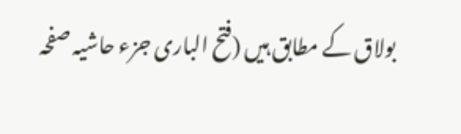بولاق کے مطابق ہیں (فتح الباری جزء حاشیہ صفحہ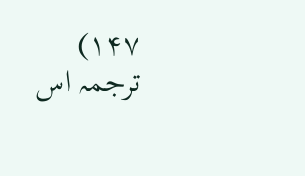۱۴۷) ترجمہ اس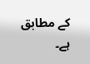کے مطابق ہے۔